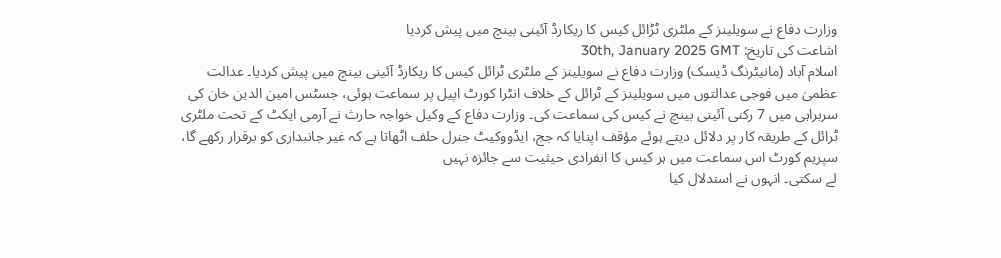وزارت دفاع نے سویلینز کے ملٹری ٹڑائل کیس کا ریکارڈ آئینی بینچ میں پیش کردیا
اشاعت کی تاریخ: 30th, January 2025 GMT
اسلام آباد (مانیٹرنگ ڈیسک) وزارت دفاع نے سویلینز کے ملٹری ٹرائل کیس کا ریکارڈ آئینی بینچ میں پیش کردیا۔ عدالت عظمیٰ میں فوجی عدالتوں میں سویلینز کے ٹرائل کے خلاف انٹرا کورٹ اپیل پر سماعت ہوئی، جسٹس امین الدین خان کی سربراہی میں 7 رکنی آئینی بینچ نے کیس کی سماعت کی۔ وزارت دفاع کے وکیل خواجہ حارث نے آرمی ایکٹ کے تحت ملٹری ٹرائل کے طریقہ کار پر دلائل دیتے ہوئے مؤقف اپنایا کہ جج، ایڈووکیٹ جنرل حلف اٹھاتا ہے کہ غیر جانبداری کو برقرار رکھے گا، سپریم کورٹ اس سماعت میں ہر کیس کا انفرادی حیثیت سے جائزہ نہیں
لے سکتی۔ انہوں نے استدلال کیا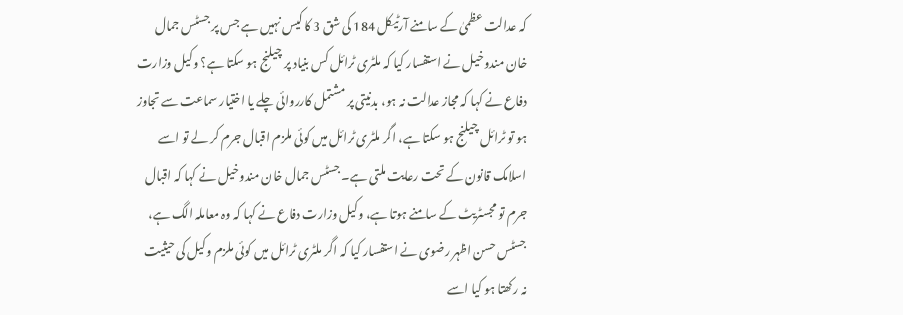کہ عدالت عظمیٰ کے سامنے آرٹیکل 184 کی شق 3 کا کیس نہیں ہے جس پر جسٹس جمال خان مندوخیل نے استفسار کیا کہ ملٹری ٹرائل کس بنیاد پر چیلنج ہو سکتا ہے؟ وکیل وزارت دفاع نے کہا کہ مجاز عدالت نہ ہو، بدنیتی پر مشتمل کارروائی چلے یا اختیار سماعت سے تجاوز ہو تو ٹرائل چیلنج ہو سکتا ہے، اگر ملٹری ٹرائل میں کوئی ملزم اقبال جرم کر لے تو اسے اسلامک قانون کے تحت رعایت ملتی ہے۔ جسٹس جمال خان مندوخیل نے کہا کہ اقبال جرم تو مجسٹریٹ کے سامنے ہوتا ہے، وکیل وزارت دفاع نے کہا کہ وہ معاملہ الگ ہے، جسٹس حسن اظہر رضوی نے استفسار کیا کہ اگر ملٹری ٹرائل میں کوئی ملزم وکیل کی حیثیت نہ رکھتا ہو کیا اسے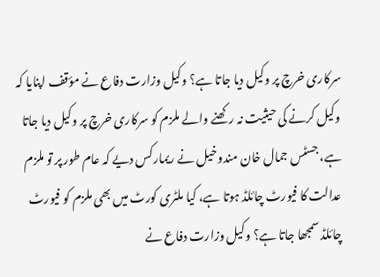سرکاری خرچ پر وکیل دیا جاتا ہے؟ وکیل وزارت دفاع نے مؤقف اپنایا کہ وکیل کرنے کی حیثیت نہ رکھنے والے ملزم کو سرکاری خرچ پر وکیل دیا جاتا ہے، جسٹس جمال خان مندوخیل نے ریمارکس دیے کہ عام طور پر تو ملزم عدالت کا فیورٹ چائلڈ ہوتا ہے، کیا ملٹری کورٹ میں بھی ملزم کو فیورٹ چائلڈ سمجھا جاتا ہے؟ وکیل وزارت دفاع نے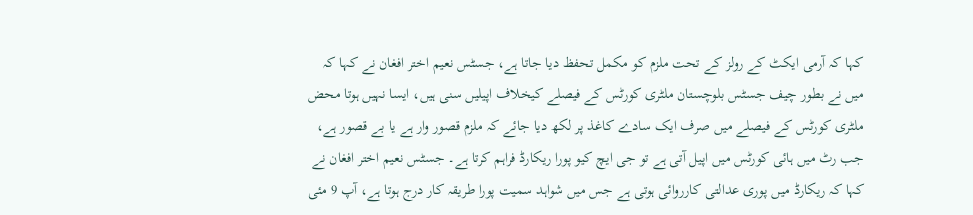کہا کہ آرمی ایکٹ کے رولز کے تحت ملزم کو مکمل تحفظ دیا جاتا ہے، جسٹس نعیم اختر افغان نے کہا کہ میں نے بطور چیف جسٹس بلوچستان ملٹری کورٹس کے فیصلے کیخلاف اپیلیں سنی ہیں، ایسا نہیں ہوتا محض ملٹری کورٹس کے فیصلے میں صرف ایک سادے کاغذ پر لکھ دیا جائے کہ ملزم قصور وار ہے یا بے قصور ہے، جب رٹ میں ہائی کورٹس میں اپیل آتی ہے تو جی ایچ کیو پورا ریکارڈ فراہم کرتا ہے۔ جسٹس نعیم اختر افغان نے کہا کہ ریکارڈ میں پوری عدالتی کارروائی ہوتی ہے جس میں شواہد سمیت پورا طریقہ کار درج ہوتا ہے، آپ 9 مئی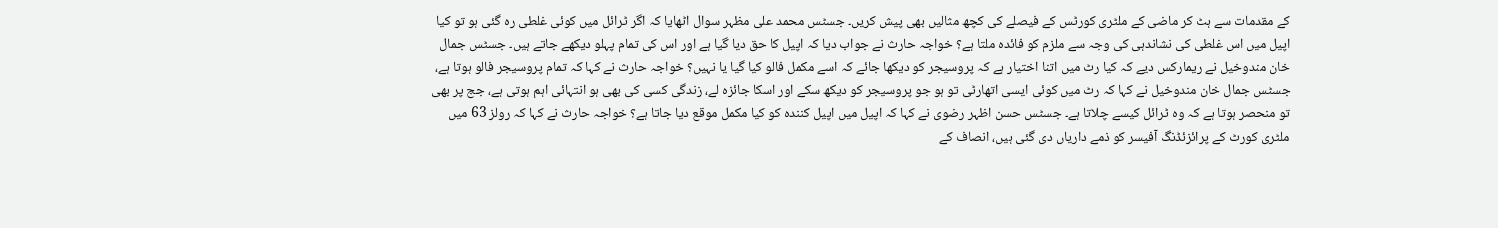کے مقدمات سے ہٹ کر ماضی کے ملٹری کورٹس کے فیصلے کی کچھ مثالیں بھی پیش کریں۔ جسٹس محمد علی مظہر سوال اٹھایا کہ اگر ٹرائل میں کوئی غلطی رہ گئی ہو تو کیا اپیل میں اس غلطی کی نشاندہی کی وجہ سے ملزم کو فائدہ ملتا ہے؟ خواجہ حارث نے جواب دیا کہ اپیل کا حق دیا گیا ہے اور اس کی تمام پہلو دیکھے جاتے ہیں۔ جسٹس جمال خان مندوخیل نے ریمارکس دیے کہ کیا رٹ میں اتنا اختیار ہے کہ پروسیجر کو دیکھا جائے کہ اسے مکمل فالو کیا گیا یا نہیں؟ خواجہ حارث نے کہا کہ تمام پروسیجر فالو ہوتا ہے، جسٹس جمال خان مندوخیل نے کہا کہ رٹ میں کوئی ایسی اتھارٹی تو ہو جو پروسیجر کو دیکھ سکے اور اسکا جائزہ لے، زندگی کسی کی بھی ہو انتہائی اہم ہوتی ہے، جج پر بھی تو منحصر ہوتا ہے کہ وہ ٹرائل کیسے چلاتا ہے۔ جسٹس حسن اظہر رضوی نے کہا کہ اپیل میں اپیل کنندہ کو کیا مکمل موقع دیا جاتا ہے؟ خواجہ حارث نے کہا کہ رولز 63 میں ملٹری کورٹ کے پرائزئڈنگ آفیسر کو ذمے داریاں دی گئی ہیں، انصاف کے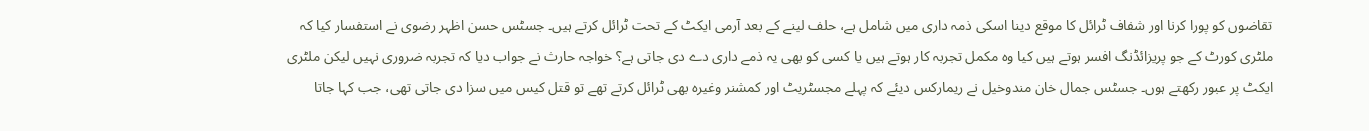تقاضوں کو پورا کرنا اور شفاف ٹرائل کا موقع دینا اسکی ذمہ داری میں شامل ہے، حلف لینے کے بعد آرمی ایکٹ کے تحت ٹرائل کرتے ہیں۔ جسٹس حسن اظہر رضوی نے استفسار کیا کہ ملٹری کورٹ کے جو پریزائڈنگ افسر ہوتے ہیں کیا وہ مکمل تجربہ کار ہوتے ہیں یا کسی کو بھی یہ ذمے داری دے دی جاتی ہے؟ خواجہ حارث نے جواب دیا کہ تجربہ ضروری نہیں لیکن ملٹری ایکٹ پر عبور رکھتے ہوں۔ جسٹس جمال خان مندوخیل نے ریمارکس دیئے کہ پہلے مجسٹریٹ اور کمشنر وغیرہ بھی ٹرائل کرتے تھے تو قتل کیس میں سزا دی جاتی تھی، جب کہا جاتا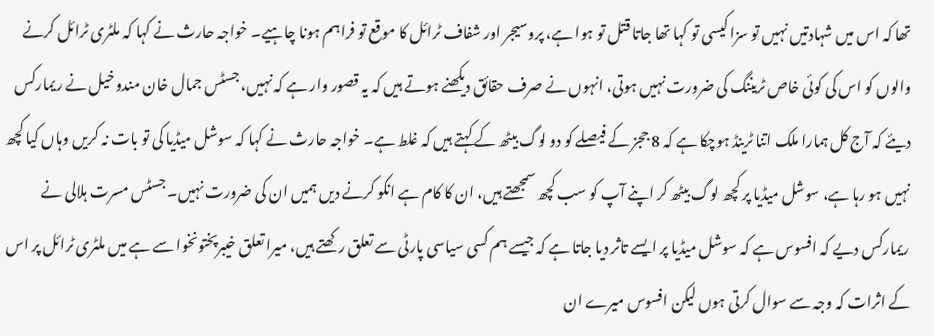تھا کہ اس میں شہادتیں نہیں تو سزا کیسی تو کہا تھا جاتا قتل تو ہوا ہے، پروسیجر اور شفاف ٹرائل کا موقع تو فراہم ہونا چاہیے۔ خواجہ حارث نے کہا کہ ملٹری ٹرائل کرنے والوں کو اس کی کوئی خاص ٹریننگ کی ضرورت نہیں ہوتی، انہوں نے صرف حقائق دیکھنے ہوتے ہیں کہ یہ قصور وار ہے کہ نہیں، جسٹس جمال خان مندوخیل نے ریمارکس دیئے کہ آج کل ہمارا ملک اتنا ٹرینڈ ہوچکا ہے کہ 8 ججز کے فیصلے کو دو لوگ بیٹھ کے کہتے ہیں کہ غلط ہے۔ خواجہ حارث نے کہا کہ سوشل میڈیا کی تو بات نہ کریں وہاں کیا کچھ نہیں ہو رہا ہے، سوشل میڈیا پر کچھ لوگ بیٹھ کر اپنے آپ کو سب کچھ سمجھتے ہیں، ان کا کام ہے انکو کرنے دیں ہمیں ان کی ضرورت نہیں۔ جسٹس مسرت ہلالی نے ریمارکس دیے کہ افسوس ہے کہ سوشل میڈیا پر ایسے تاثر دیا جاتا ہے کہ جیسے ہم کسی سیاسی پارٹی سے تعلق رکھتے ہیں، میرا تعلق خیبرپختونخوا سے ہے میں ملٹری ٹرائل پر اس کے اثرات کہ وجہ سے سوال کرتی ہوں لیکن افسوس میرے ان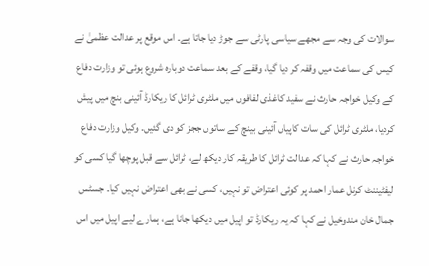سوالات کی وجہ سے مجھے سیاسی پارٹی سے جوڑ دیا جاتا ہے۔ اس موقع پر عدالت عظمیٰ نے کیس کی سماعت میں وقفہ کر دیا گیا، وقفے کے بعد سماعت دوبارہ شروع ہوئی تو وزارت دفاع کے وکیل خواجہ حارث نے سفید کاغذی لفافوں میں ملٹری ٹرائل کا ریکارڈ آئینی بنچ میں پیش کردیا، ملٹری ٹرائل کی سات کاپیاں آئینی بینچ کے ساتوں ججز کو دی گئیں۔ وکیل وزارت دفاع خواجہ حارث نے کہا کہ عدالت ٹرائل کا طریقہ کار دیکھ لے، ٹرائل سے قبل پوچھا گیا کسی کو لیفٹیننٹ کرنل عمار احمد پر کوئی اعتراض تو نہیں، کسی نے بھی اعتراض نہیں کیا۔ جسٹس جمال خان مندوخیل نے کہا کہ یہ ریکارڈ تو اپیل میں دیکھا جانا ہے، ہمارے لیے اپیل میں اس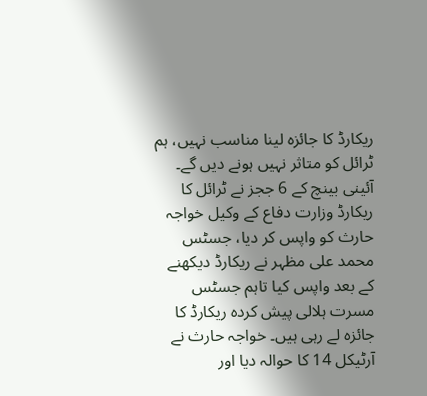ریکارڈ کا جائزہ لینا مناسب نہیں، ہم ٹرائل کو متاثر نہیں ہونے دیں گے۔ آئینی بینچ کے 6 ججز نے ٹرائل کا ریکارڈ وزارت دفاع کے وکیل خواجہ حارث کو واپس کر دیا، جسٹس محمد علی مظہر نے ریکارڈ دیکھنے کے بعد واپس کیا تاہم جسٹس مسرت ہلالی پیش کردہ ریکارڈ کا جائزہ لے رہی ہیں۔ خواجہ حارث نے آرٹیکل 14 کا حوالہ دیا اور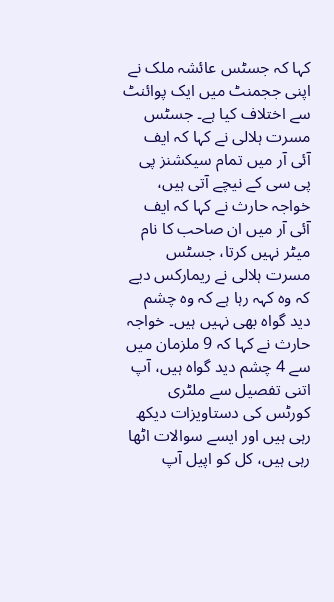کہا کہ جسٹس عائشہ ملک نے اپنی ججمنٹ میں ایک پوائنٹ سے اختلاف کیا ہے۔ جسٹس مسرت ہلالی نے کہا کہ ایف آئی آر میں تمام سیکشنز پی پی سی کے نیچے آتی ہیں، خواجہ حارث نے کہا کہ ایف آئی آر میں ان صاحب کا نام میٹر نہیں کرتا، جسٹس مسرت ہلالی نے ریمارکس دیے کہ وہ کہہ رہا ہے کہ وہ چشم دید گواہ بھی نہیں ہیں۔ خواجہ حارث نے کہا کہ 9 ملزمان میں سے 4 چشم دید گواہ ہیں، آپ اتنی تفصیل سے ملٹری کورٹس کی دستاویزات دیکھ رہی ہیں اور ایسے سوالات اٹھا رہی ہیں، کل کو اپیل آپ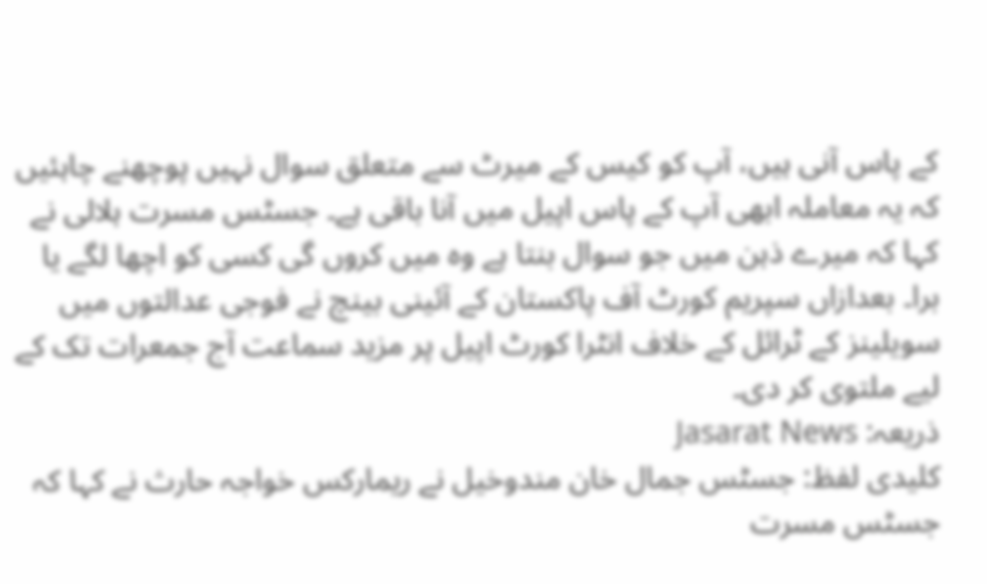کے پاس آنی ہیں، آپ کو کیس کے میرٹ سے متعلق سوال نہیں پوچھنے چاہئیں کہ یہ معاملہ ابھی آپ کے پاس اپیل میں آنا باقی ہے۔ جسٹس مسرت ہلالی نے کہا کہ میرے ذہن میں جو سوال بنتا ہے وہ میں کروں گی کسی کو اچھا لگے یا برا۔ بعدازاں سپریم کورٹ آف پاکستان کے آئینی بینچ نے فوجی عدالتوں میں سویلینز کے ٹرائل کے خلاف انٹرا کورٹ اپیل پر مزید سماعت آج جمعرات تک کے لیے ملتوی کر دی۔
ذریعہ: Jasarat News
کلیدی لفظ: جسٹس جمال خان مندوخیل نے ریمارکس خواجہ حارث نے کہا کہ جسٹس مسرت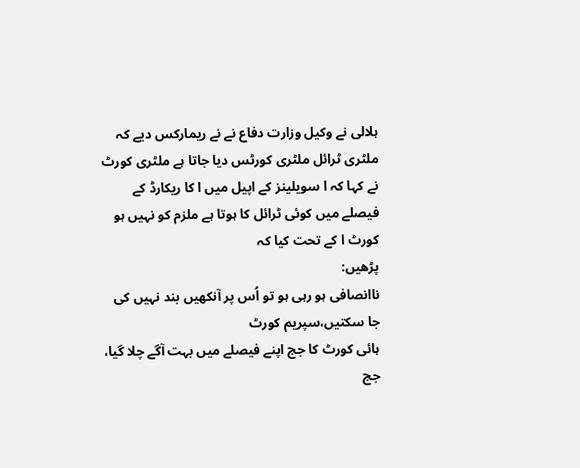ہلالی نے وکیل وزارت دفاع نے نے ریمارکس دیے کہ ملٹری ٹرائل ملٹری کورٹس دیا جاتا ہے ملٹری کورٹ نے کہا کہ ا سویلینز کے اپیل میں ا کا ریکارڈ کے فیصلے میں کوئی ٹرائل کا ہوتا ہے ملزم کو نہیں ہو کورٹ ا کے تحت کیا کہ
پڑھیں:
ناانصافی ہو رہی ہو تو اُس پر آنکھیں بند نہیں کی جا سکتیں،سپریم کورٹ
ہائی کورٹ کا جج اپنے فیصلے میں بہت آگے چلا گیا، جج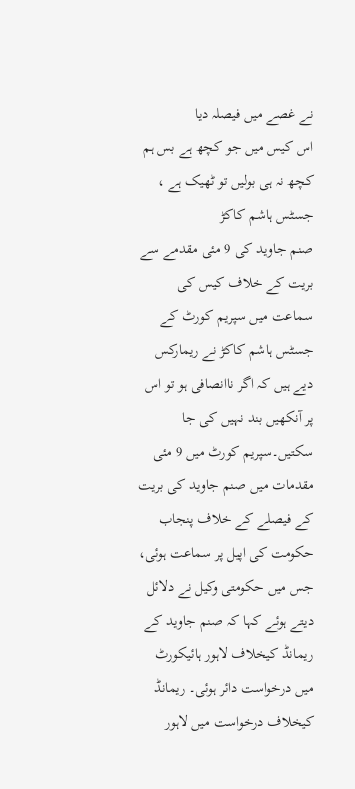نے غصے میں فیصلہ دیا
اس کیس میں جو کچھ ہے بس ہم کچھ نہ ہی بولیں تو ٹھیک ہے ، جسٹس ہاشم کاکڑ
صنم جاوید کی 9 مئی مقدمے سے بریت کے خلاف کیس کی سماعت میں سپریم کورٹ کے جسٹس ہاشم کاکڑ نے ریمارکس دیے ہیں کہ اگر ناانصافی ہو تو اس پر آنکھیں بند نہیں کی جا سکتیں۔سپریم کورٹ میں 9 مئی مقدمات میں صنم جاوید کی بریت کے فیصلے کے خلاف پنجاب حکومت کی اپیل پر سماعت ہوئی، جس میں حکومتی وکیل نے دلائل دیتے ہوئے کہا کہ صنم جاوید کے ریمانڈ کیخلاف لاہور ہائیکورٹ میں درخواست دائر ہوئی۔ ریمانڈ کیخلاف درخواست میں لاہور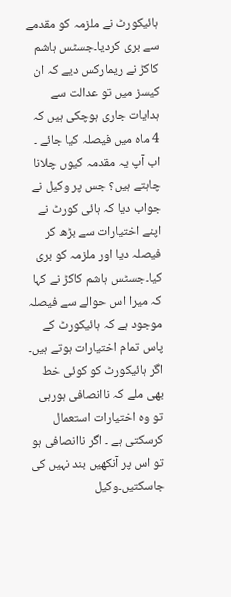ہائیکورٹ نے ملزمہ کو مقدمے سے بری کردیا۔جسٹس ہاشم کاکڑ نے ریمارکس دیے کہ ان کیسز میں تو عدالت سے ہدایات جاری ہوچکی ہیں کہ 4 ماہ میں فیصلہ کیا جائے ۔ اب آپ یہ مقدمہ کیوں چلانا چاہتے ہیں؟ جس پر وکیل نے جواب دیا کہ ہائی کورٹ نے اپنے اختیارات سے بڑھ کر فیصلہ دیا اور ملزمہ کو بری کیا۔جسٹس ہاشم کاکڑ نے کہا کہ میرا اس حوالے سے فیصلہ موجود ہے کہ ہائیکورٹ کے پاس تمام اختیارات ہوتے ہیں۔ اگر ہائیکورٹ کو کوئی خط بھی ملے کہ ناانصافی ہورہی تو وہ اختیارات استعمال کرسکتی ہے ۔ اگر ناانصافی ہو تو اس پر آنکھیں بند نہیں کی جاسکتیں۔وکیل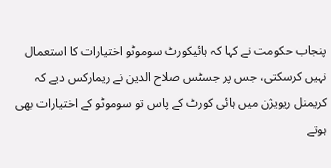پنجاب حکومت نے کہا کہ ہائیکورٹ سوموٹو اختیارات کا استعمال نہیں کرسکتی، جس پر جسٹس صلاح الدین نے ریمارکس دیے کہ کریمنل ریویژن میں ہائی کورٹ کے پاس تو سوموٹو کے اختیارات بھی ہوتے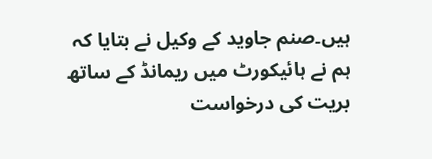ہیں۔صنم جاوید کے وکیل نے بتایا کہ ہم نے ہائیکورٹ میں ریمانڈ کے ساتھ بریت کی درخواست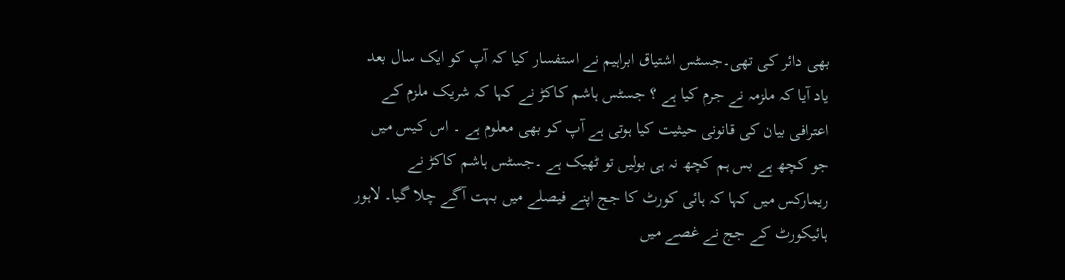بھی دائر کی تھی۔جسٹس اشتیاق ابراہیم نے استفسار کیا کہ آپ کو ایک سال بعد یاد آیا کہ ملزمہ نے جرم کیا ہے ؟ جسٹس ہاشم کاکڑ نے کہا کہ شریک ملزم کے اعترافی بیان کی قانونی حیثیت کیا ہوتی ہے آپ کو بھی معلوم ہے ۔ اس کیس میں جو کچھ ہے بس ہم کچھ نہ ہی بولیں تو ٹھیک ہے ۔جسٹس ہاشم کاکڑ نے ریمارکس میں کہا کہ ہائی کورٹ کا جج اپنے فیصلے میں بہت آگے چلا گیا۔ لاہور ہائیکورٹ کے جج نے غصے میں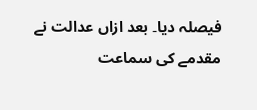فیصلہ دیا۔ بعد ازاں عدالت نے مقدمے کی سماعت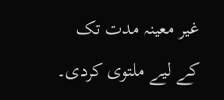غیر معینہ مدت تک کے لیے ملتوی کردی۔